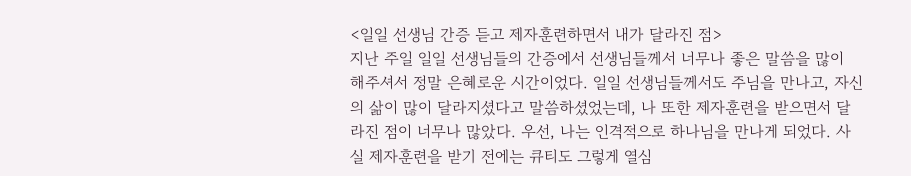<일일 선생님 간증 듣고 제자훈련하면서 내가 달라진 점>
지난 주일 일일 선생님들의 간증에서 선생님들께서 너무나 좋은 말씀을 많이 해주셔서 정말 은혜로운 시간이었다. 일일 선생님들께서도 주님을 만나고, 자신의 삶이 많이 달라지셨다고 말씀하셨었는데, 나 또한 제자훈련을 받으면서 달라진 점이 너무나 많았다. 우선, 나는 인격적으로 하나님을 만나게 되었다. 사실 제자훈련을 받기 전에는 큐티도 그렇게 열심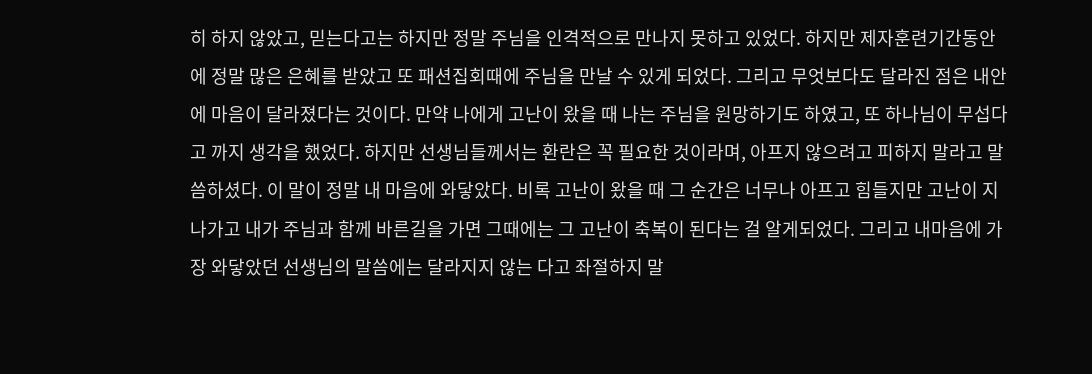히 하지 않았고, 믿는다고는 하지만 정말 주님을 인격적으로 만나지 못하고 있었다. 하지만 제자훈련기간동안에 정말 많은 은혜를 받았고 또 패션집회때에 주님을 만날 수 있게 되었다. 그리고 무엇보다도 달라진 점은 내안에 마음이 달라졌다는 것이다. 만약 나에게 고난이 왔을 때 나는 주님을 원망하기도 하였고, 또 하나님이 무섭다고 까지 생각을 했었다. 하지만 선생님들께서는 환란은 꼭 필요한 것이라며, 아프지 않으려고 피하지 말라고 말씀하셨다. 이 말이 정말 내 마음에 와닿았다. 비록 고난이 왔을 때 그 순간은 너무나 아프고 힘들지만 고난이 지나가고 내가 주님과 함께 바른길을 가면 그때에는 그 고난이 축복이 된다는 걸 알게되었다. 그리고 내마음에 가장 와닿았던 선생님의 말씀에는 달라지지 않는 다고 좌절하지 말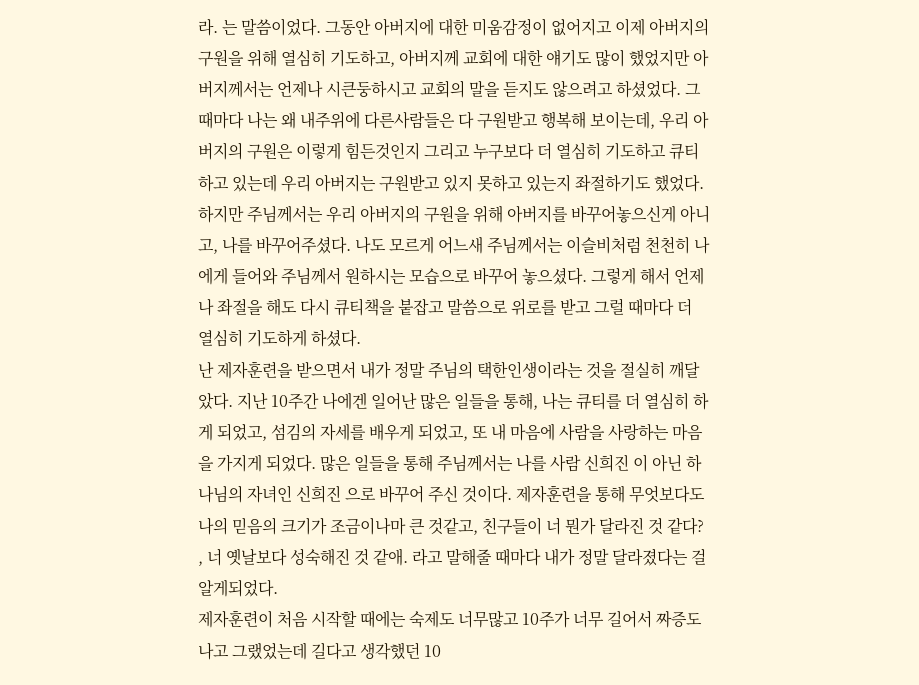라. 는 말씀이었다. 그동안 아버지에 대한 미움감정이 없어지고 이제 아버지의 구원을 위해 열심히 기도하고, 아버지께 교회에 대한 얘기도 많이 했었지만 아버지께서는 언제나 시큰둥하시고 교회의 말을 듣지도 않으려고 하셨었다. 그때마다 나는 왜 내주위에 다른사람들은 다 구원받고 행복해 보이는데, 우리 아버지의 구원은 이렇게 힘든것인지 그리고 누구보다 더 열심히 기도하고 큐티하고 있는데 우리 아버지는 구원받고 있지 못하고 있는지 좌절하기도 했었다. 하지만 주님께서는 우리 아버지의 구원을 위해 아버지를 바꾸어놓으신게 아니고, 나를 바꾸어주셨다. 나도 모르게 어느새 주님께서는 이슬비처럼 천천히 나에게 들어와 주님께서 원하시는 모습으로 바꾸어 놓으셨다. 그렇게 해서 언제나 좌절을 해도 다시 큐티책을 붙잡고 말씀으로 위로를 받고 그럴 때마다 더 열심히 기도하게 하셨다.
난 제자훈련을 받으면서 내가 정말 주님의 택한인생이라는 것을 절실히 깨달았다. 지난 10주간 나에겐 일어난 많은 일들을 통해, 나는 큐티를 더 열심히 하게 되었고, 섬김의 자세를 배우게 되었고, 또 내 마음에 사람을 사랑하는 마음을 가지게 되었다. 많은 일들을 통해 주님께서는 나를 사람 신희진 이 아닌 하나님의 자녀인 신희진 으로 바꾸어 주신 것이다. 제자훈련을 통해 무엇보다도 나의 믿음의 크기가 조금이나마 큰 것같고, 친구들이 너 뭔가 달라진 것 같다? , 너 옛날보다 성숙해진 것 같애. 라고 말해줄 때마다 내가 정말 달라졌다는 걸 알게되었다.
제자훈련이 처음 시작할 때에는 숙제도 너무많고 10주가 너무 길어서 짜증도 나고 그랬었는데 길다고 생각했던 10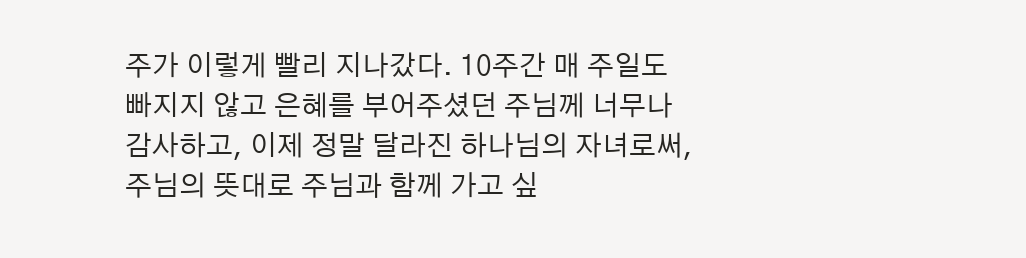주가 이렇게 빨리 지나갔다. 10주간 매 주일도 빠지지 않고 은혜를 부어주셨던 주님께 너무나 감사하고, 이제 정말 달라진 하나님의 자녀로써, 주님의 뜻대로 주님과 함께 가고 싶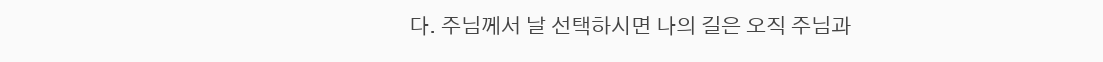다. 주님께서 날 선택하시면 나의 길은 오직 주님과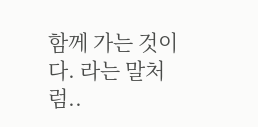함께 가는 것이다. 라는 말처럼..